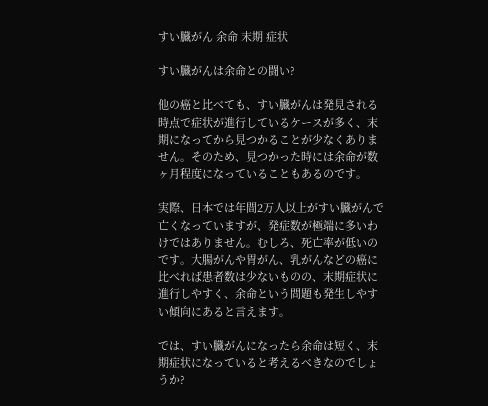すい臓がん 余命 末期 症状

すい臓がんは余命との闘い?

他の癌と比べても、すい臓がんは発見される時点で症状が進行しているケースが多く、末期になってから見つかることが少なくありません。そのため、見つかった時には余命が数ヶ月程度になっていることもあるのです。

実際、日本では年間2万人以上がすい臓がんで亡くなっていますが、発症数が極端に多いわけではありません。むしろ、死亡率が低いのです。大腸がんや胃がん、乳がんなどの癌に比べれば患者数は少ないものの、末期症状に進行しやすく、余命という問題も発生しやすい傾向にあると言えます。

では、すい臓がんになったら余命は短く、末期症状になっていると考えるべきなのでしょうか?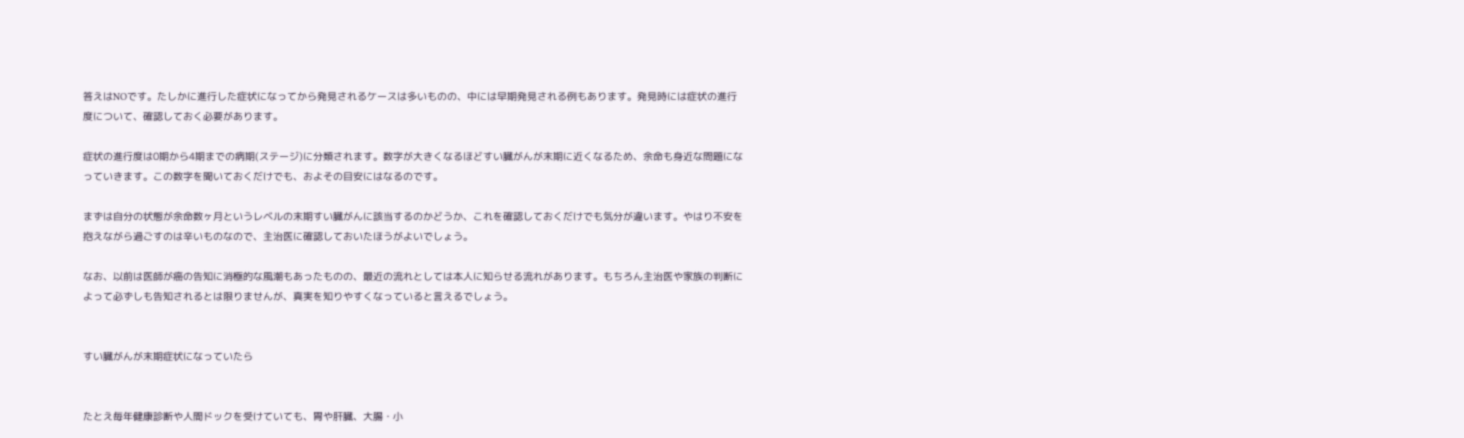答えはNOです。たしかに進行した症状になってから発見されるケースは多いものの、中には早期発見される例もあります。発見時には症状の進行度について、確認しておく必要があります。

症状の進行度は0期から4期までの病期(ステージ)に分類されます。数字が大きくなるほどすい臓がんが末期に近くなるため、余命も身近な問題になっていきます。この数字を聞いておくだけでも、およその目安にはなるのです。

まずは自分の状態が余命数ヶ月というレベルの末期すい臓がんに該当するのかどうか、これを確認しておくだけでも気分が違います。やはり不安を抱えながら過ごすのは辛いものなので、主治医に確認しておいたほうがよいでしょう。

なお、以前は医師が癌の告知に消極的な風潮もあったものの、最近の流れとしては本人に知らせる流れがあります。もちろん主治医や家族の判断によって必ずしも告知されるとは限りませんが、真実を知りやすくなっていると言えるでしょう。


すい臓がんが末期症状になっていたら


たとえ毎年健康診断や人間ドックを受けていても、胃や肝臓、大腸・小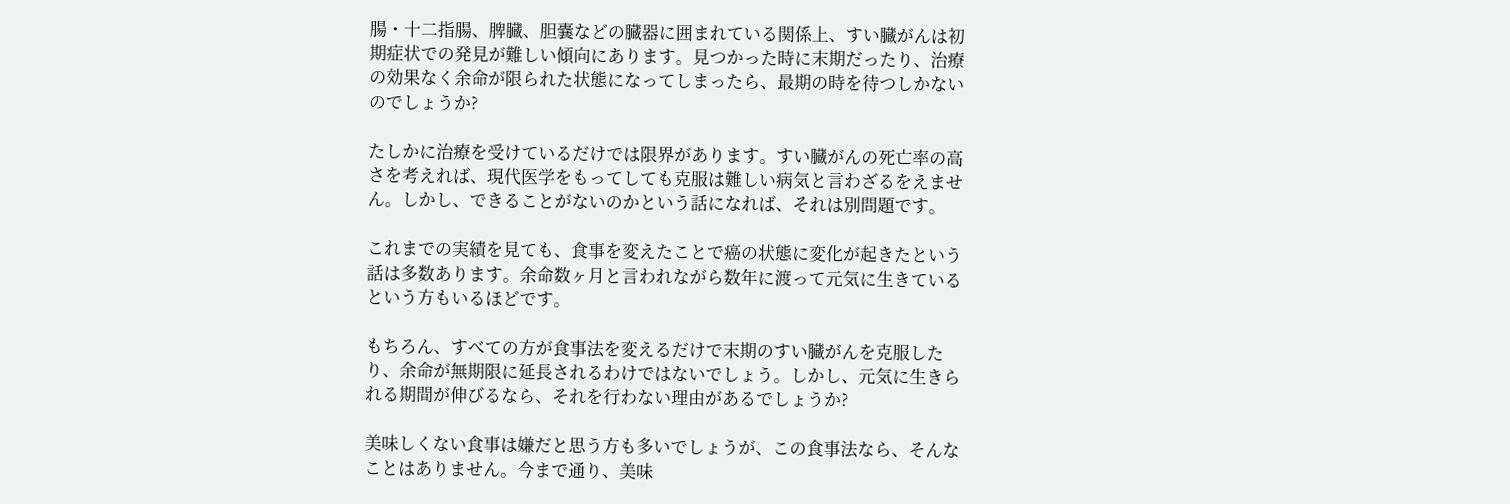腸・十二指腸、脾臓、胆嚢などの臓器に囲まれている関係上、すい臓がんは初期症状での発見が難しい傾向にあります。見つかった時に末期だったり、治療の効果なく余命が限られた状態になってしまったら、最期の時を待つしかないのでしょうか?

たしかに治療を受けているだけでは限界があります。すい臓がんの死亡率の高さを考えれば、現代医学をもってしても克服は難しい病気と言わざるをえません。しかし、できることがないのかという話になれば、それは別問題です。

これまでの実績を見ても、食事を変えたことで癌の状態に変化が起きたという話は多数あります。余命数ヶ月と言われながら数年に渡って元気に生きているという方もいるほどです。

もちろん、すべての方が食事法を変えるだけで末期のすい臓がんを克服したり、余命が無期限に延長されるわけではないでしょう。しかし、元気に生きられる期間が伸びるなら、それを行わない理由があるでしょうか?

美味しくない食事は嫌だと思う方も多いでしょうが、この食事法なら、そんなことはありません。今まで通り、美味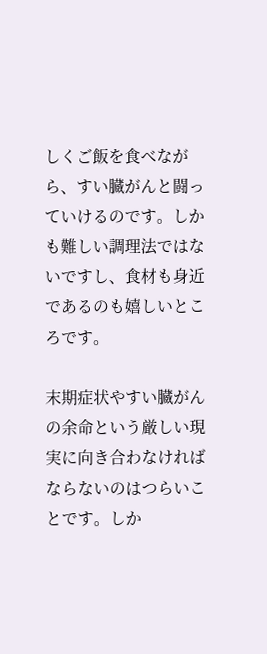しくご飯を食べながら、すい臓がんと闘っていけるのです。しかも難しい調理法ではないですし、食材も身近であるのも嬉しいところです。

末期症状やすい臓がんの余命という厳しい現実に向き合わなければならないのはつらいことです。しか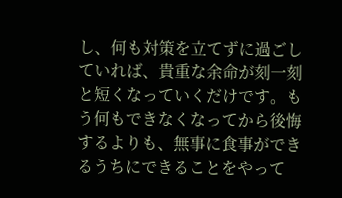し、何も対策を立てずに過ごしていれば、貴重な余命が刻一刻と短くなっていくだけです。もう何もできなくなってから後悔するよりも、無事に食事ができるうちにできることをやって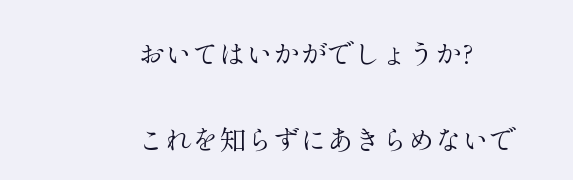おいてはいかがでしょうか?

これを知らずにあきらめないで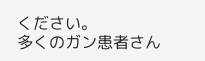ください。
多くのガン患者さん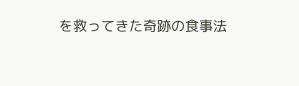を救ってきた奇跡の食事法